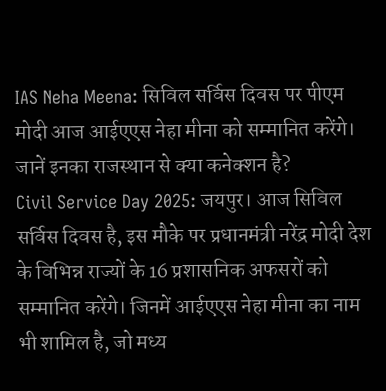IAS Neha Meena: सिविल सर्विस दिवस पर पीएम मोदी आज आईएएस नेहा मीना को सम्मानित करेंगे। जानें इनका राजस्थान से क्या कनेक्शन है?
Civil Service Day 2025: जयपुर। आज सिविल सर्विस दिवस है, इस मौके पर प्रधानमंत्री नरेंद्र मोदी देश के विभिन्न राज्यों के 16 प्रशासनिक अफसरों को सम्मानित करेंगे। जिनमें आईएएस नेहा मीना का नाम भी शामिल है, जो मध्य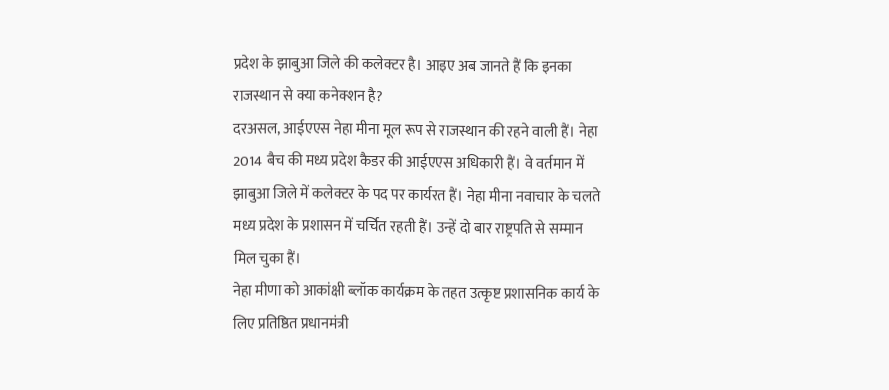प्रदेश के झाबुआ जिले की कलेक्टर है। आइए अब जानते हैं कि इनका राजस्थान से क्या कनेक्शन है?
दरअसल, आईएएस नेहा मीना मूल रूप से राजस्थान की रहने वाली हैं। नेहा 2014 बैच की मध्य प्रदेश कैडर की आईएएस अधिकारी हैं। वे वर्तमान में झाबुआ जिले में कलेक्टर के पद पर कार्यरत हैं। नेहा मीना नवाचार के चलते मध्य प्रदेश के प्रशासन में चर्चित रहती हैं। उन्हें दो बार राष्ट्रपति से सम्मान मिल चुका हैं।
नेहा मीणा को आकांक्षी ब्लॉक कार्यक्रम के तहत उत्कृष्ट प्रशासनिक कार्य के लिए प्रतिष्ठित प्रधानमंत्री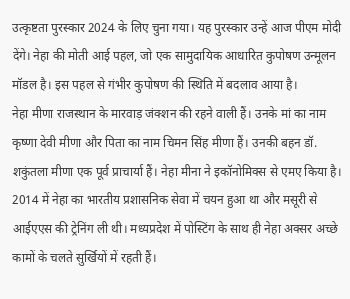उत्कृष्टता पुरस्कार 2024 के लिए चुना गया। यह पुरस्कार उन्हें आज पीएम मोदी देंगे। नेहा की मोती आई पहल, जो एक सामुदायिक आधारित कुपोषण उन्मूलन मॉडल है। इस पहल से गंभीर कुपोषण की स्थिति में बदलाव आया है।
नेहा मीणा राजस्थान के मारवाड़ जंक्शन की रहने वाली हैं। उनके मां का नाम कृष्णा देवी मीणा और पिता का नाम चिमन सिंह मीणा हैं। उनकी बहन डॉ. शकुंतला मीणा एक पूर्व प्राचार्या हैं। नेहा मीना ने इकॉनोमिक्स से एमए किया है। 2014 में नेहा का भारतीय प्रशासनिक सेवा में चयन हुआ था और मसूरी से आईएएस की ट्रेनिंग ली थी। मध्यप्रदेश में पोस्टिंग के साथ ही नेहा अक्सर अच्छे कामों के चलते सुर्खियों में रहती हैं।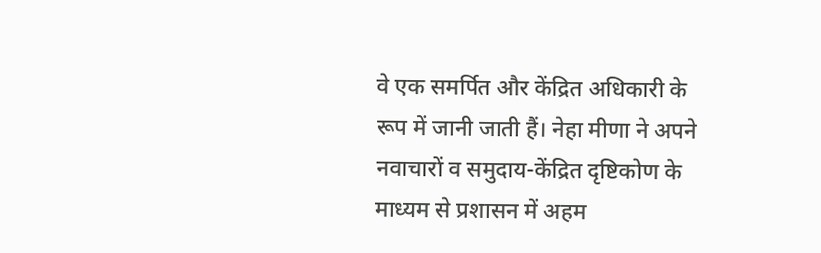वे एक समर्पित और केंद्रित अधिकारी के रूप में जानी जाती हैं। नेहा मीणा ने अपने नवाचारों व समुदाय-केंद्रित दृष्टिकोण के माध्यम से प्रशासन में अहम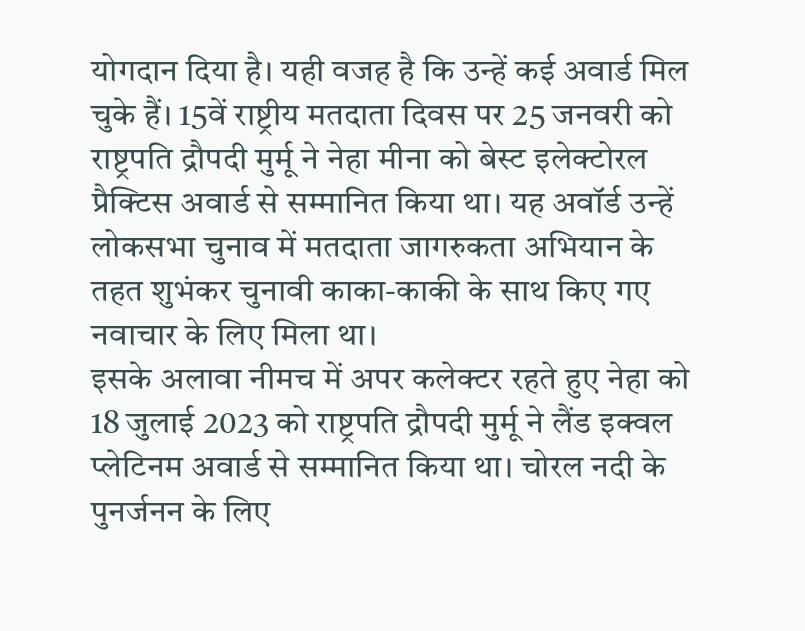योगदान दिया है। यही वजह है कि उन्हें कई अवार्ड मिल चुके हैं। 15वें राष्ट्रीय मतदाता दिवस पर 25 जनवरी को राष्ट्रपति द्रौपदी मुर्मू ने नेहा मीना को बेस्ट इलेक्टोरल प्रैक्टिस अवार्ड से सम्मानित किया था। यह अवॉर्ड उन्हें लोकसभा चुनाव में मतदाता जागरुकता अभियान के तहत शुभंकर चुनावी काका-काकी के साथ किए गए नवाचार के लिए मिला था।
इसके अलावा नीमच में अपर कलेक्टर रहते हुए नेहा को 18 जुलाई 2023 को राष्ट्रपति द्रौपदी मुर्मू ने लैंड इक्वल प्लेटिनम अवार्ड से सम्मानित किया था। चोरल नदी के पुनर्जनन के लिए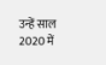उन्हें साल 2020 में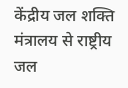केंद्रीय जल शक्ति मंत्रालय से राष्ट्रीय जल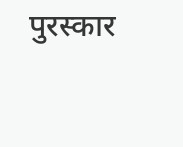पुरस्कार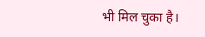भी मिल चुका है।